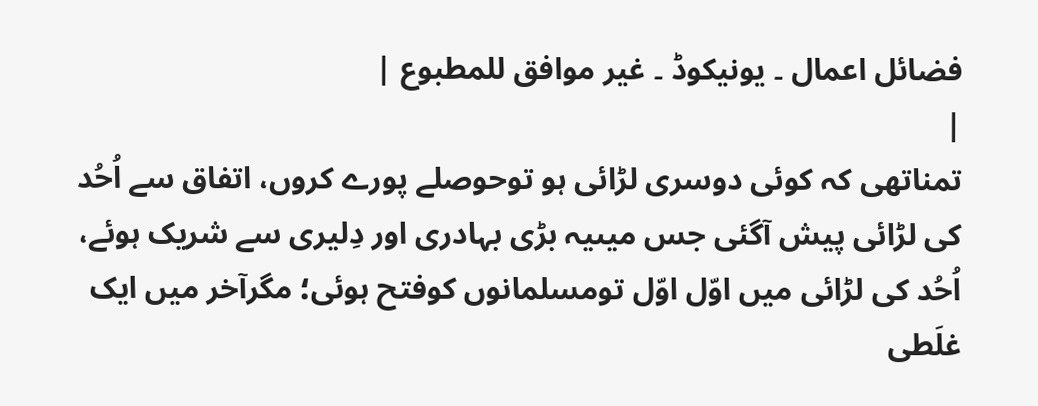فضائل اعمال ۔ یونیکوڈ ۔ غیر موافق للمطبوع |
|
تمناتھی کہ کوئی دوسری لڑائی ہو توحوصلے پورے کروں، اتفاق سے اُحُد کی لڑائی پیش آگئی جس میںیہ بڑی بہادری اور دِلیری سے شریک ہوئے، اُحُد کی لڑائی میں اوّل اوّل تومسلمانوں کوفتح ہوئی؛ مگرآخر میں ایک غلَطی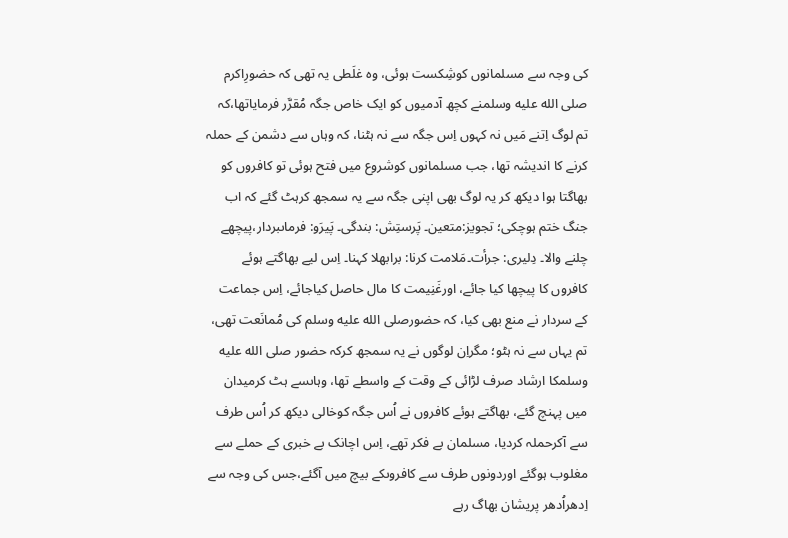کی وجہ سے مسلمانوں کوشِکست ہوئی، وہ غلَطی یہ تھی کہ حضورِاکرم صلى الله عليه وسلمنے کچھ آدمیوں کو ایک خاص جگہ مُقرَّر فرمایاتھا،کہ تم لوگ اِتنے مَیں نہ کہوں اِس جگہ سے نہ ہٹنا، کہ وہاں سے دشمن کے حملہ کرنے کا اندیشہ تھا، جب مسلمانوں کوشروع میں فتح ہوئی تو کافروں کو بھاگتا ہوا دیکھ کر یہ لوگ بھی اپنی جگہ سے یہ سمجھ کرہٹ گئے کہ اب جنگ ختم ہوچکی؛ تجویز:متعین۔ پَرستِش: بندگی۔ پَیرَو: فرماںبردار،پیچھے چلنے والا۔ دِلیری: جرأت۔مَلامت کرنا: برابھلا کہنا۔ اِس لیے بھاگتے ہوئے کافروں کا پیچھا کیا جائے، اورغَنِیمت کا مال حاصل کیاجائے، اِس جماعت کے سردار نے منع بھی کیا، کہ حضورصلى الله عليه وسلم کی مُمانَعت تھی، تم یہاں سے نہ ہٹو؛ مگراِن لوگوں نے یہ سمجھ کرکہ حضور صلى الله عليه وسلمکا ارشاد صرف لڑائی کے وقت کے واسطے تھا، وہاںسے ہٹ کرمیدان میں پہنچ گئے، بھاگتے ہوئے کافروں نے اُس جگہ کوخالی دیکھ کر اُس طرف سے آکرحملہ کردیا، مسلمان بے فکر تھے، اِس اچانک بے خبری کے حملے سے مغلوب ہوگئے اوردونوں طرف سے کافروںکے بیچ میں آگئے،جس کی وجہ سے اِدھراُدھر پریشان بھاگ رہے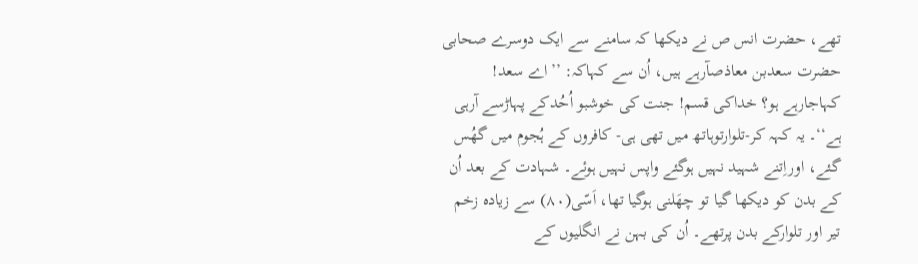تھے، حضرت انس ص نے دیکھا کہ سامنے سے ایک دوسرے صحابی حضرت سعدبن معاذصآرہے ہیں، اُن سے کہاکہ: ’’اے سعد! کہاجارہے ہو؟ خداکی قسم! جنت کی خوشبو اُحُدکے پہاڑسے آرہی ہے‘‘۔ یہ کہہ کر-تلوارتوہاتھ میں تھی ہی- کافروں کے ہُجوم میں گھُس گئے، اوراِتنے شہید نہیں ہوگئے واپس نہیں ہوئے۔ شہادت کے بعد اُن کے بدن کو دیکھا گیا تو چھَلنی ہوگیا تھا، اَسّی(۸۰) سے زیادہ زخم تیر اور تلوارکے بدن پرتھے۔ اُن کی بہن نے انگلیوں کے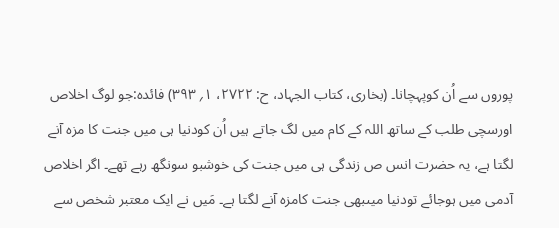پوروں سے اُن کوپہچانا۔ (بخاری، کتاب الجہاد، ح: ۲۷۲۲، ۱؍ ۳۹۳) فائدہ:جو لوگ اخلاص اورسچی طلب کے ساتھ اللہ کے کام میں لگ جاتے ہیں اُن کودنیا ہی میں جنت کا مزہ آنے لگتا ہے، یہ حضرت انس ص زندگی ہی میں جنت کی خوشبو سونگھ رہے تھے۔ اگر اخلاص آدمی میں ہوجائے تودنیا میںبھی جنت کامزہ آنے لگتا ہے۔ مَیں نے ایک معتبر شخص سے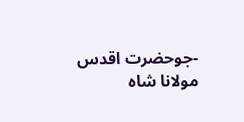-جوحضرت اقدس مولانا شاہ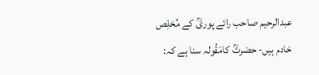عبدالرحیم صاحب رائے پوریؒ کے مُخلِص خادم ہیں- حضرتؒ کامَقُولہ سنا ہے کہ: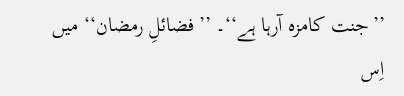’’جنت کامزہ آرہا ہے‘‘۔ ’’فضائلِ رمضان‘‘ میں اِس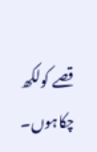قصے کولکھ چکاہوں۔